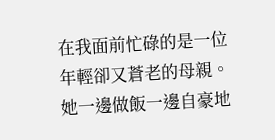在我面前忙碌的是一位年輕卻又蒼老的母親。
她一邊做飯一邊自豪地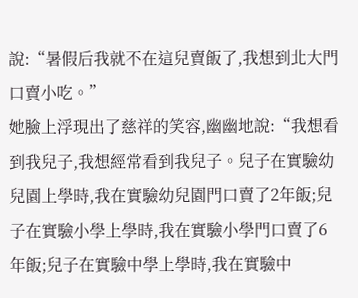說:“暑假后我就不在這兒賣飯了,我想到北大門口賣小吃。”
她臉上浮現出了慈祥的笑容,幽幽地說:“我想看到我兒子,我想經常看到我兒子。兒子在實驗幼兒園上學時,我在實驗幼兒園門口賣了2年飯;兒子在實驗小學上學時,我在實驗小學門口賣了6年飯;兒子在實驗中學上學時,我在實驗中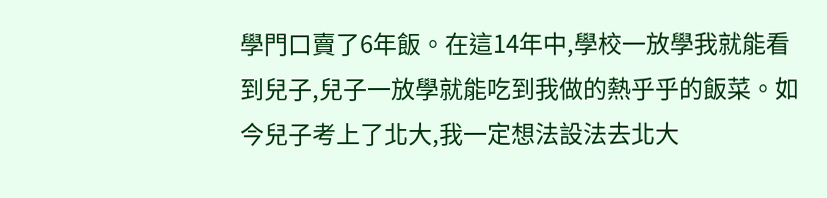學門口賣了6年飯。在這14年中,學校一放學我就能看到兒子,兒子一放學就能吃到我做的熱乎乎的飯菜。如今兒子考上了北大,我一定想法設法去北大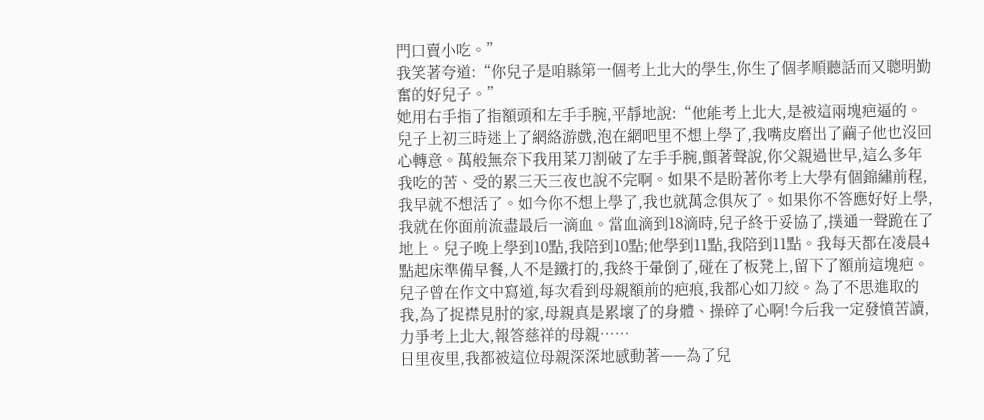門口賣小吃。”
我笑著夸道:“你兒子是咱縣第一個考上北大的學生,你生了個孝順聽話而又聰明勤奮的好兒子。”
她用右手指了指額頭和左手手腕,平靜地說:“他能考上北大,是被這兩塊疤逼的。兒子上初三時迷上了網絡游戲,泡在網吧里不想上學了,我嘴皮磨出了繭子他也沒回心轉意。萬般無奈下我用菜刀割破了左手手腕,顫著聲說,你父親過世早,這么多年我吃的苦、受的累三天三夜也說不完啊。如果不是盼著你考上大學有個錦繡前程,我早就不想活了。如今你不想上學了,我也就萬念俱灰了。如果你不答應好好上學,我就在你面前流盡最后一滴血。當血滴到18滴時,兒子終于妥協了,撲通一聲跪在了地上。兒子晚上學到10點,我陪到10點;他學到11點,我陪到11點。我每天都在凌晨4點起床準備早餐,人不是鐵打的,我終于暈倒了,碰在了板凳上,留下了額前這塊疤。兒子曾在作文中寫道,每次看到母親額前的疤痕,我都心如刀絞。為了不思進取的我,為了捉襟見肘的家,母親真是累壞了的身體、操碎了心啊!今后我一定發憤苦讀,力爭考上北大,報答慈祥的母親……
日里夜里,我都被這位母親深深地感動著——為了兒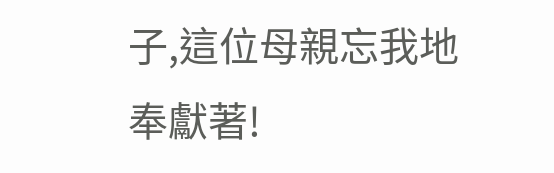子,這位母親忘我地奉獻著!